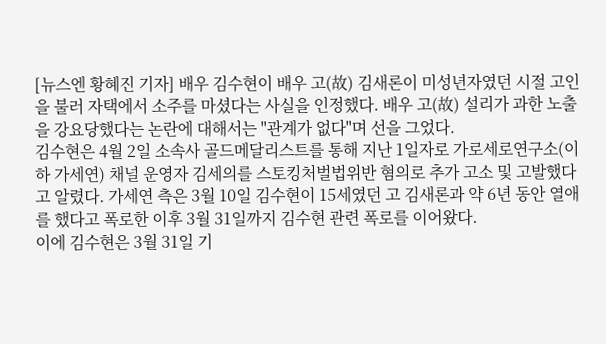[뉴스엔 황혜진 기자] 배우 김수현이 배우 고(故) 김새론이 미성년자였던 시절 고인을 불러 자택에서 소주를 마셨다는 사실을 인정했다. 배우 고(故) 설리가 과한 노출을 강요당했다는 논란에 대해서는 "관계가 없다"며 선을 그었다.
김수현은 4월 2일 소속사 골드메달리스트를 통해 지난 1일자로 가로세로연구소(이하 가세연) 채널 운영자 김세의를 스토킹처벌법위반 혐의로 추가 고소 및 고발했다고 알렸다. 가세연 측은 3월 10일 김수현이 15세였던 고 김새론과 약 6년 동안 열애를 했다고 폭로한 이후 3월 31일까지 김수현 관련 폭로를 이어왔다.
이에 김수현은 3월 31일 기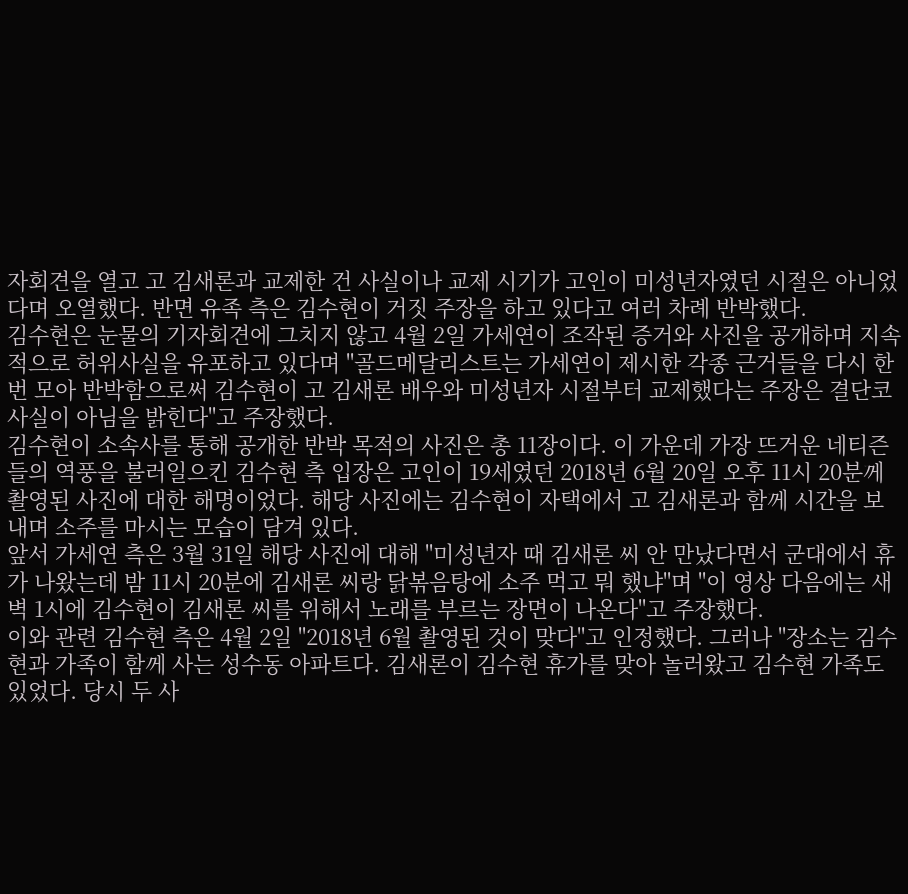자회견을 열고 고 김새론과 교제한 건 사실이나 교제 시기가 고인이 미성년자였던 시절은 아니었다며 오열했다. 반면 유족 측은 김수현이 거짓 주장을 하고 있다고 여러 차례 반박했다.
김수현은 눈물의 기자회견에 그치지 않고 4월 2일 가세연이 조작된 증거와 사진을 공개하며 지속적으로 허위사실을 유포하고 있다며 "골드메달리스트는 가세연이 제시한 각종 근거들을 다시 한번 모아 반박함으로써 김수현이 고 김새론 배우와 미성년자 시절부터 교제했다는 주장은 결단코 사실이 아님을 밝힌다"고 주장했다.
김수현이 소속사를 통해 공개한 반박 목적의 사진은 총 11장이다. 이 가운데 가장 뜨거운 네티즌들의 역풍을 불러일으킨 김수현 측 입장은 고인이 19세였던 2018년 6월 20일 오후 11시 20분께 촬영된 사진에 대한 해명이었다. 해당 사진에는 김수현이 자택에서 고 김새론과 함께 시간을 보내며 소주를 마시는 모습이 담겨 있다.
앞서 가세연 측은 3월 31일 해당 사진에 대해 "미성년자 때 김새론 씨 안 만났다면서 군대에서 휴가 나왔는데 밤 11시 20분에 김새론 씨랑 닭볶음탕에 소주 먹고 뭐 했냐"며 "이 영상 다음에는 새벽 1시에 김수현이 김새론 씨를 위해서 노래를 부르는 장면이 나온다"고 주장했다.
이와 관련 김수현 측은 4월 2일 "2018년 6월 촬영된 것이 맞다"고 인정했다. 그러나 "장소는 김수현과 가족이 함께 사는 성수동 아파트다. 김새론이 김수현 휴가를 맞아 놀러왔고 김수현 가족도 있었다. 당시 두 사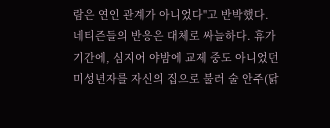람은 연인 관계가 아니었다"고 반박했다.
네티즌들의 반응은 대체로 싸늘하다. 휴가 기간에, 심지어 야밤에 교제 중도 아니었던 미성년자를 자신의 집으로 불러 술 안주(닭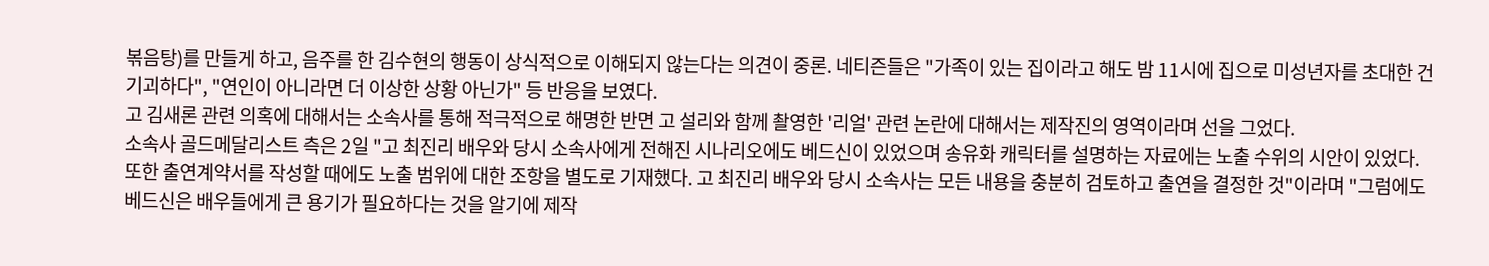볶음탕)를 만들게 하고, 음주를 한 김수현의 행동이 상식적으로 이해되지 않는다는 의견이 중론. 네티즌들은 "가족이 있는 집이라고 해도 밤 11시에 집으로 미성년자를 초대한 건 기괴하다", "연인이 아니라면 더 이상한 상황 아닌가" 등 반응을 보였다.
고 김새론 관련 의혹에 대해서는 소속사를 통해 적극적으로 해명한 반면 고 설리와 함께 촬영한 '리얼' 관련 논란에 대해서는 제작진의 영역이라며 선을 그었다.
소속사 골드메달리스트 측은 2일 "고 최진리 배우와 당시 소속사에게 전해진 시나리오에도 베드신이 있었으며 송유화 캐릭터를 설명하는 자료에는 노출 수위의 시안이 있었다. 또한 출연계약서를 작성할 때에도 노출 범위에 대한 조항을 별도로 기재했다. 고 최진리 배우와 당시 소속사는 모든 내용을 충분히 검토하고 출연을 결정한 것"이라며 "그럼에도 베드신은 배우들에게 큰 용기가 필요하다는 것을 알기에 제작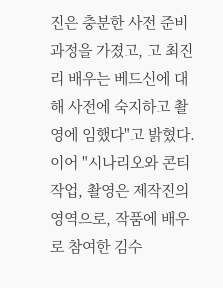진은 충분한 사전 준비 과정을 가졌고, 고 최진리 배우는 베드신에 대해 사전에 숙지하고 촬영에 임했다"고 밝혔다.
이어 "시나리오와 콘티 작업, 촬영은 제작진의 영역으로, 작품에 배우로 참여한 김수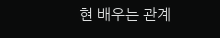현 배우는 관계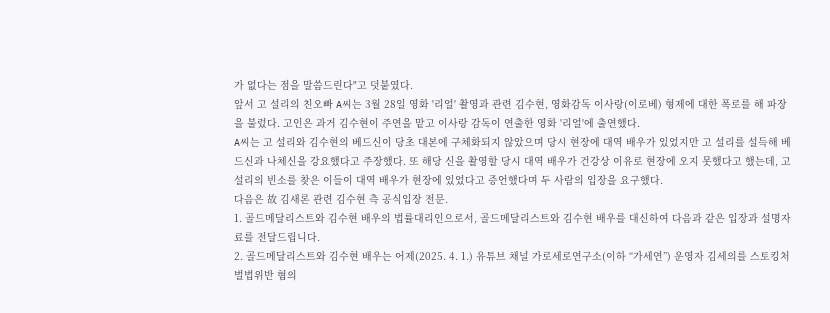가 없다는 점을 말씀드린다"고 덧붙였다.
앞서 고 설리의 친오빠 A씨는 3월 28일 영화 '리얼' 촬영과 관련 김수현, 영화감독 이사랑(이로베) 형제에 대한 폭로를 해 파장을 불렀다. 고인은 과거 김수현이 주연을 맡고 이사랑 감독이 연출한 영화 '리얼'에 출연했다.
A씨는 고 설리와 김수현의 베드신이 당초 대본에 구체화되지 않았으며 당시 현장에 대역 배우가 있었지만 고 설리를 설득해 베드신과 나체신을 강요했다고 주장했다. 또 해당 신을 촬영할 당시 대역 배우가 건강상 이유로 현장에 오지 못했다고 했는데, 고 설리의 빈소를 찾은 이들이 대역 배우가 현장에 있었다고 증언했다며 두 사람의 입장을 요구했다.
다음은 故 김새론 관련 김수현 측 공식입장 전문.
1. 골드메달리스트와 김수현 배우의 법률대리인으로서, 골드메달리스트와 김수현 배우를 대신하여 다음과 같은 입장과 설명자료를 전달드립니다.
2. 골드메달리스트와 김수현 배우는 어제(2025. 4. 1.) 유튜브 채널 가로세로연구소(이하 “가세연”) 운영자 김세의를 스토킹처벌법위반 혐의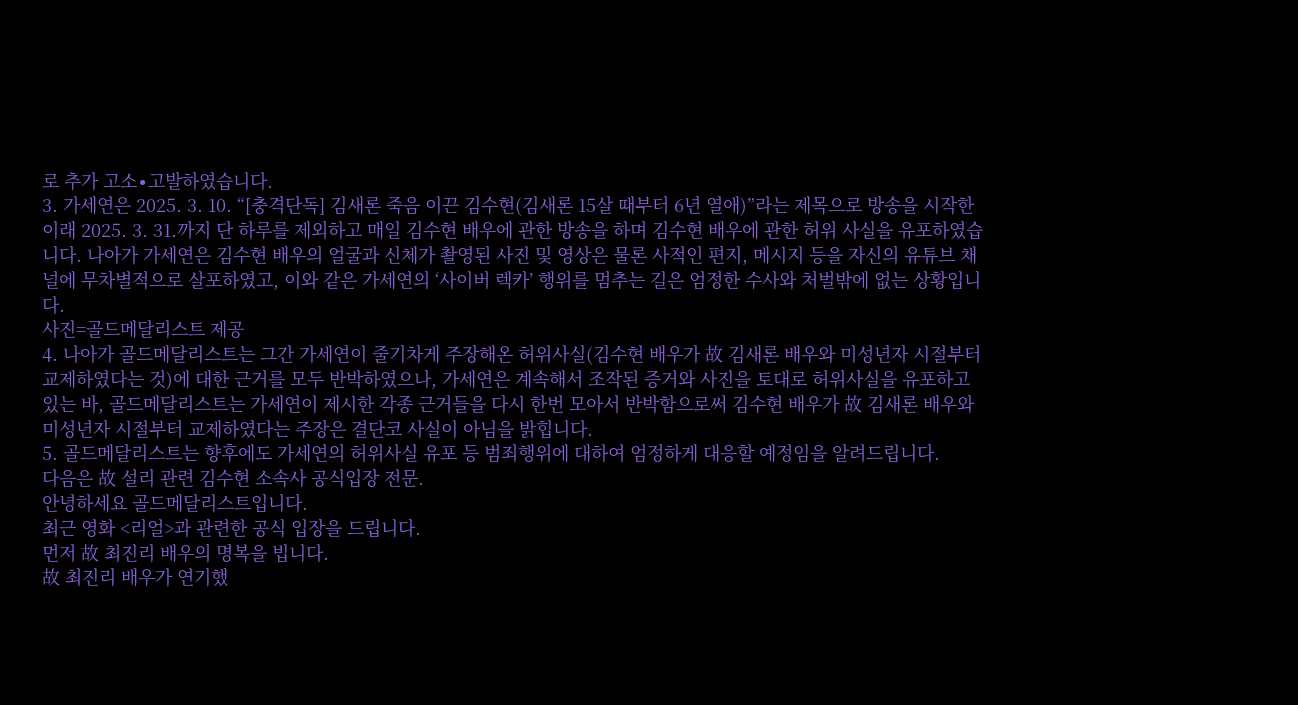로 추가 고소∙고발하였습니다.
3. 가세연은 2025. 3. 10. “[충격단독] 김새론 죽음 이끈 김수현(김새론 15살 때부터 6년 열애)”라는 제목으로 방송을 시작한 이래 2025. 3. 31.까지 단 하루를 제외하고 매일 김수현 배우에 관한 방송을 하며 김수현 배우에 관한 허위 사실을 유포하였습니다. 나아가 가세연은 김수현 배우의 얼굴과 신체가 촬영된 사진 및 영상은 물론 사적인 편지, 메시지 등을 자신의 유튜브 채널에 무차별적으로 살포하였고, 이와 같은 가세연의 ‘사이버 렉카’ 행위를 멈추는 길은 엄정한 수사와 처벌밖에 없는 상황입니다.
사진=골드메달리스트 제공
4. 나아가 골드메달리스트는 그간 가세연이 줄기차게 주장해온 허위사실(김수현 배우가 故 김새론 배우와 미성년자 시절부터 교제하였다는 것)에 대한 근거를 모두 반박하였으나, 가세연은 계속해서 조작된 증거와 사진을 토대로 허위사실을 유포하고 있는 바, 골드메달리스트는 가세연이 제시한 각종 근거들을 다시 한번 모아서 반박함으로써 김수현 배우가 故 김새론 배우와 미성년자 시절부터 교제하였다는 주장은 결단코 사실이 아님을 밝힙니다.
5. 골드메달리스트는 향후에도 가세연의 허위사실 유포 등 범죄행위에 대하여 엄정하게 대응할 예정임을 알려드립니다.
다음은 故 설리 관련 김수현 소속사 공식입장 전문.
안녕하세요 골드메달리스트입니다.
최근 영화 <리얼>과 관련한 공식 입장을 드립니다.
먼저 故 최진리 배우의 명복을 빕니다.
故 최진리 배우가 연기했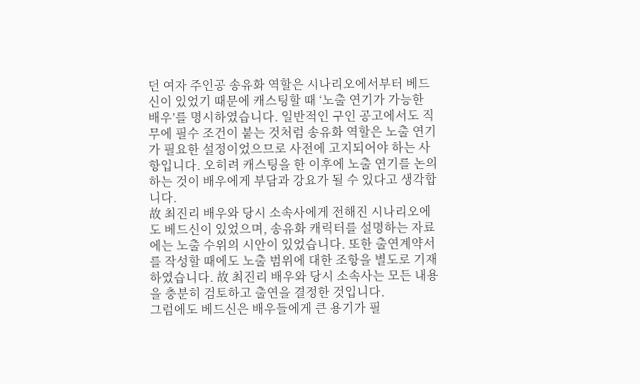던 여자 주인공 송유화 역할은 시나리오에서부터 베드신이 있었기 때문에 캐스팅할 때 ‘노출 연기가 가능한 배우’를 명시하였습니다. 일반적인 구인 공고에서도 직무에 필수 조건이 붙는 것처럼 송유화 역할은 노출 연기가 필요한 설정이었으므로 사전에 고지되어야 하는 사항입니다. 오히려 캐스팅을 한 이후에 노출 연기를 논의하는 것이 배우에게 부담과 강요가 될 수 있다고 생각합니다.
故 최진리 배우와 당시 소속사에게 전해진 시나리오에도 베드신이 있었으며, 송유화 캐릭터를 설명하는 자료에는 노출 수위의 시안이 있었습니다. 또한 출연계약서를 작성할 때에도 노출 범위에 대한 조항을 별도로 기재하였습니다. 故 최진리 배우와 당시 소속사는 모든 내용을 충분히 검토하고 출연을 결정한 것입니다.
그럼에도 베드신은 배우들에게 큰 용기가 필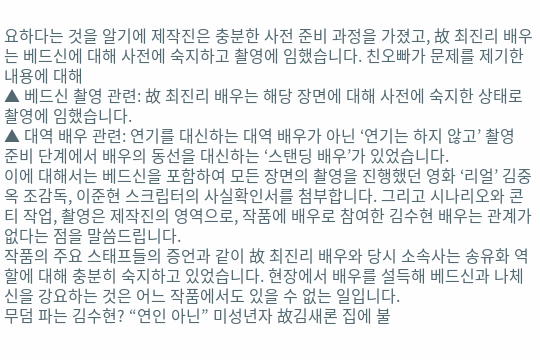요하다는 것을 알기에 제작진은 충분한 사전 준비 과정을 가졌고, 故 최진리 배우는 베드신에 대해 사전에 숙지하고 촬영에 임했습니다. 친오빠가 문제를 제기한 내용에 대해
▲ 베드신 촬영 관련: 故 최진리 배우는 해당 장면에 대해 사전에 숙지한 상태로 촬영에 임했습니다.
▲ 대역 배우 관련: 연기를 대신하는 대역 배우가 아닌 ‘연기는 하지 않고’ 촬영 준비 단계에서 배우의 동선을 대신하는 ‘스탠딩 배우’가 있었습니다.
이에 대해서는 베드신을 포함하여 모든 장면의 촬영을 진행했던 영화 ‘리얼’ 김중옥 조감독, 이준현 스크립터의 사실확인서를 첨부합니다. 그리고 시나리오와 콘티 작업, 촬영은 제작진의 영역으로, 작품에 배우로 참여한 김수현 배우는 관계가 없다는 점을 말씀드립니다.
작품의 주요 스태프들의 증언과 같이 故 최진리 배우와 당시 소속사는 송유화 역할에 대해 충분히 숙지하고 있었습니다. 현장에서 배우를 설득해 베드신과 나체신을 강요하는 것은 어느 작품에서도 있을 수 없는 일입니다.
무덤 파는 김수현? “연인 아닌” 미성년자 故김새론 집에 불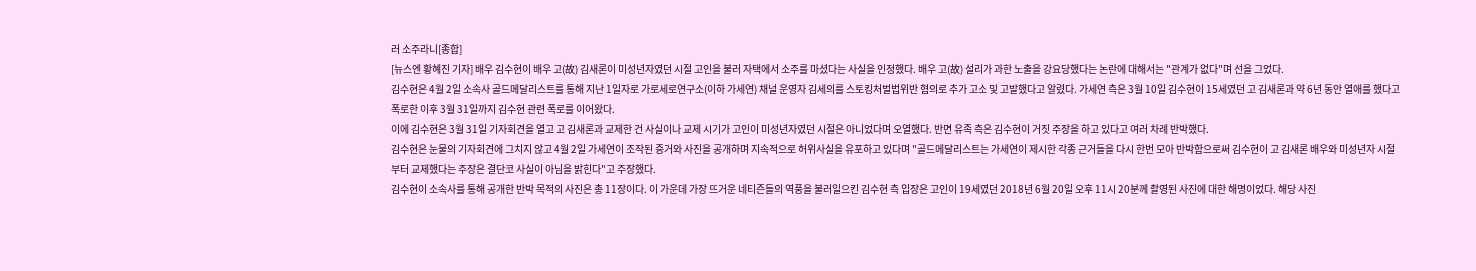러 소주라니[종합]
[뉴스엔 황혜진 기자] 배우 김수현이 배우 고(故) 김새론이 미성년자였던 시절 고인을 불러 자택에서 소주를 마셨다는 사실을 인정했다. 배우 고(故) 설리가 과한 노출을 강요당했다는 논란에 대해서는 "관계가 없다"며 선을 그었다.
김수현은 4월 2일 소속사 골드메달리스트를 통해 지난 1일자로 가로세로연구소(이하 가세연) 채널 운영자 김세의를 스토킹처벌법위반 혐의로 추가 고소 및 고발했다고 알렸다. 가세연 측은 3월 10일 김수현이 15세였던 고 김새론과 약 6년 동안 열애를 했다고 폭로한 이후 3월 31일까지 김수현 관련 폭로를 이어왔다.
이에 김수현은 3월 31일 기자회견을 열고 고 김새론과 교제한 건 사실이나 교제 시기가 고인이 미성년자였던 시절은 아니었다며 오열했다. 반면 유족 측은 김수현이 거짓 주장을 하고 있다고 여러 차례 반박했다.
김수현은 눈물의 기자회견에 그치지 않고 4월 2일 가세연이 조작된 증거와 사진을 공개하며 지속적으로 허위사실을 유포하고 있다며 "골드메달리스트는 가세연이 제시한 각종 근거들을 다시 한번 모아 반박함으로써 김수현이 고 김새론 배우와 미성년자 시절부터 교제했다는 주장은 결단코 사실이 아님을 밝힌다"고 주장했다.
김수현이 소속사를 통해 공개한 반박 목적의 사진은 총 11장이다. 이 가운데 가장 뜨거운 네티즌들의 역풍을 불러일으킨 김수현 측 입장은 고인이 19세였던 2018년 6월 20일 오후 11시 20분께 촬영된 사진에 대한 해명이었다. 해당 사진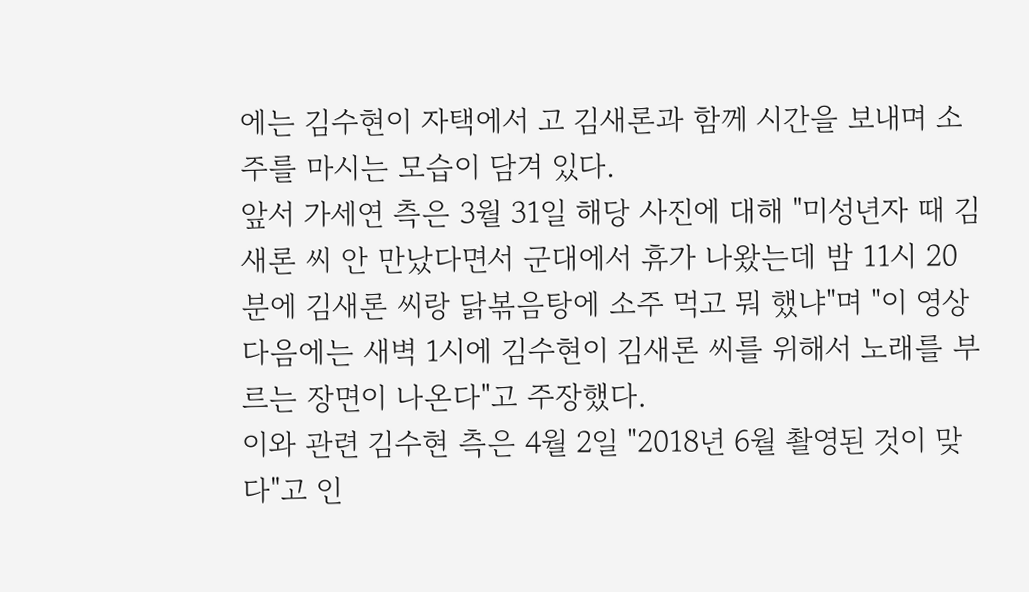에는 김수현이 자택에서 고 김새론과 함께 시간을 보내며 소주를 마시는 모습이 담겨 있다.
앞서 가세연 측은 3월 31일 해당 사진에 대해 "미성년자 때 김새론 씨 안 만났다면서 군대에서 휴가 나왔는데 밤 11시 20분에 김새론 씨랑 닭볶음탕에 소주 먹고 뭐 했냐"며 "이 영상 다음에는 새벽 1시에 김수현이 김새론 씨를 위해서 노래를 부르는 장면이 나온다"고 주장했다.
이와 관련 김수현 측은 4월 2일 "2018년 6월 촬영된 것이 맞다"고 인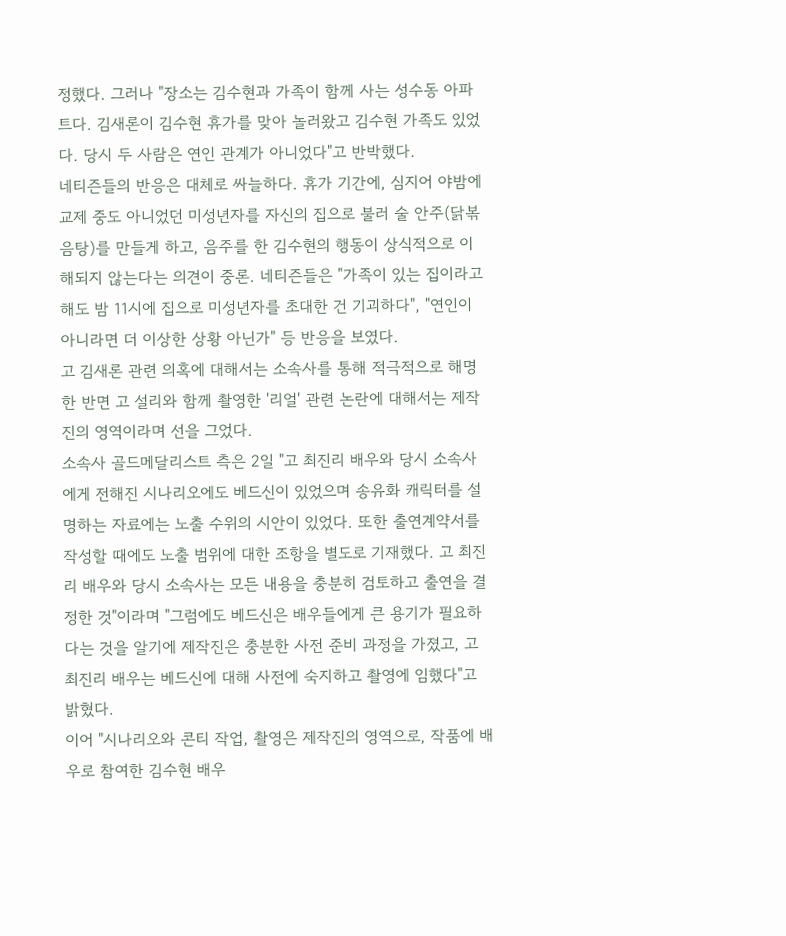정했다. 그러나 "장소는 김수현과 가족이 함께 사는 성수동 아파트다. 김새론이 김수현 휴가를 맞아 놀러왔고 김수현 가족도 있었다. 당시 두 사람은 연인 관계가 아니었다"고 반박했다.
네티즌들의 반응은 대체로 싸늘하다. 휴가 기간에, 심지어 야밤에 교제 중도 아니었던 미성년자를 자신의 집으로 불러 술 안주(닭볶음탕)를 만들게 하고, 음주를 한 김수현의 행동이 상식적으로 이해되지 않는다는 의견이 중론. 네티즌들은 "가족이 있는 집이라고 해도 밤 11시에 집으로 미성년자를 초대한 건 기괴하다", "연인이 아니라면 더 이상한 상황 아닌가" 등 반응을 보였다.
고 김새론 관련 의혹에 대해서는 소속사를 통해 적극적으로 해명한 반면 고 설리와 함께 촬영한 '리얼' 관련 논란에 대해서는 제작진의 영역이라며 선을 그었다.
소속사 골드메달리스트 측은 2일 "고 최진리 배우와 당시 소속사에게 전해진 시나리오에도 베드신이 있었으며 송유화 캐릭터를 설명하는 자료에는 노출 수위의 시안이 있었다. 또한 출연계약서를 작성할 때에도 노출 범위에 대한 조항을 별도로 기재했다. 고 최진리 배우와 당시 소속사는 모든 내용을 충분히 검토하고 출연을 결정한 것"이라며 "그럼에도 베드신은 배우들에게 큰 용기가 필요하다는 것을 알기에 제작진은 충분한 사전 준비 과정을 가졌고, 고 최진리 배우는 베드신에 대해 사전에 숙지하고 촬영에 임했다"고 밝혔다.
이어 "시나리오와 콘티 작업, 촬영은 제작진의 영역으로, 작품에 배우로 참여한 김수현 배우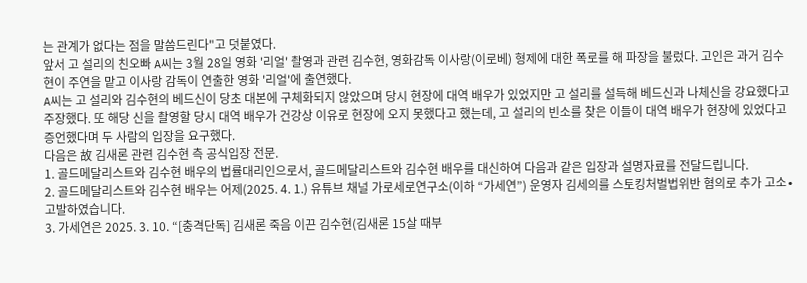는 관계가 없다는 점을 말씀드린다"고 덧붙였다.
앞서 고 설리의 친오빠 A씨는 3월 28일 영화 '리얼' 촬영과 관련 김수현, 영화감독 이사랑(이로베) 형제에 대한 폭로를 해 파장을 불렀다. 고인은 과거 김수현이 주연을 맡고 이사랑 감독이 연출한 영화 '리얼'에 출연했다.
A씨는 고 설리와 김수현의 베드신이 당초 대본에 구체화되지 않았으며 당시 현장에 대역 배우가 있었지만 고 설리를 설득해 베드신과 나체신을 강요했다고 주장했다. 또 해당 신을 촬영할 당시 대역 배우가 건강상 이유로 현장에 오지 못했다고 했는데, 고 설리의 빈소를 찾은 이들이 대역 배우가 현장에 있었다고 증언했다며 두 사람의 입장을 요구했다.
다음은 故 김새론 관련 김수현 측 공식입장 전문.
1. 골드메달리스트와 김수현 배우의 법률대리인으로서, 골드메달리스트와 김수현 배우를 대신하여 다음과 같은 입장과 설명자료를 전달드립니다.
2. 골드메달리스트와 김수현 배우는 어제(2025. 4. 1.) 유튜브 채널 가로세로연구소(이하 “가세연”) 운영자 김세의를 스토킹처벌법위반 혐의로 추가 고소∙고발하였습니다.
3. 가세연은 2025. 3. 10. “[충격단독] 김새론 죽음 이끈 김수현(김새론 15살 때부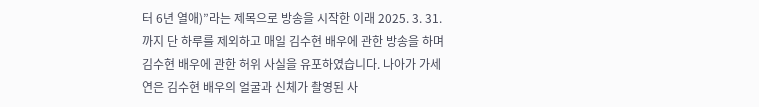터 6년 열애)”라는 제목으로 방송을 시작한 이래 2025. 3. 31.까지 단 하루를 제외하고 매일 김수현 배우에 관한 방송을 하며 김수현 배우에 관한 허위 사실을 유포하였습니다. 나아가 가세연은 김수현 배우의 얼굴과 신체가 촬영된 사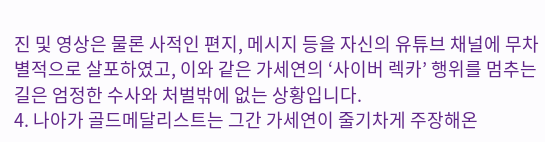진 및 영상은 물론 사적인 편지, 메시지 등을 자신의 유튜브 채널에 무차별적으로 살포하였고, 이와 같은 가세연의 ‘사이버 렉카’ 행위를 멈추는 길은 엄정한 수사와 처벌밖에 없는 상황입니다.
4. 나아가 골드메달리스트는 그간 가세연이 줄기차게 주장해온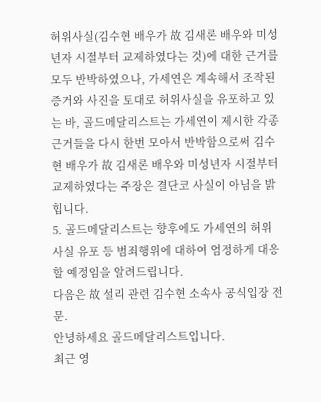허위사실(김수현 배우가 故 김새론 배우와 미성년자 시절부터 교제하였다는 것)에 대한 근거를 모두 반박하였으나, 가세연은 계속해서 조작된 증거와 사진을 토대로 허위사실을 유포하고 있는 바, 골드메달리스트는 가세연이 제시한 각종 근거들을 다시 한번 모아서 반박함으로써 김수현 배우가 故 김새론 배우와 미성년자 시절부터 교제하였다는 주장은 결단코 사실이 아님을 밝힙니다.
5. 골드메달리스트는 향후에도 가세연의 허위사실 유포 등 범죄행위에 대하여 엄정하게 대응할 예정임을 알려드립니다.
다음은 故 설리 관련 김수현 소속사 공식입장 전문.
안녕하세요 골드메달리스트입니다.
최근 영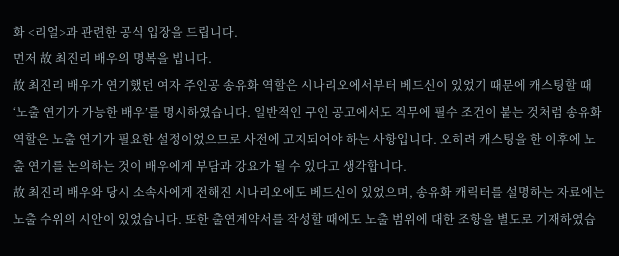화 <리얼>과 관련한 공식 입장을 드립니다.
먼저 故 최진리 배우의 명복을 빕니다.
故 최진리 배우가 연기했던 여자 주인공 송유화 역할은 시나리오에서부터 베드신이 있었기 때문에 캐스팅할 때 ‘노출 연기가 가능한 배우’를 명시하였습니다. 일반적인 구인 공고에서도 직무에 필수 조건이 붙는 것처럼 송유화 역할은 노출 연기가 필요한 설정이었으므로 사전에 고지되어야 하는 사항입니다. 오히려 캐스팅을 한 이후에 노출 연기를 논의하는 것이 배우에게 부담과 강요가 될 수 있다고 생각합니다.
故 최진리 배우와 당시 소속사에게 전해진 시나리오에도 베드신이 있었으며, 송유화 캐릭터를 설명하는 자료에는 노출 수위의 시안이 있었습니다. 또한 출연계약서를 작성할 때에도 노출 범위에 대한 조항을 별도로 기재하였습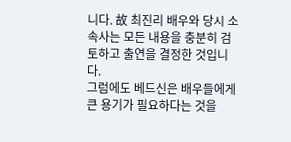니다. 故 최진리 배우와 당시 소속사는 모든 내용을 충분히 검토하고 출연을 결정한 것입니다.
그럼에도 베드신은 배우들에게 큰 용기가 필요하다는 것을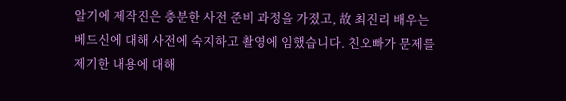알기에 제작진은 충분한 사전 준비 과정을 가졌고, 故 최진리 배우는 베드신에 대해 사전에 숙지하고 촬영에 임했습니다. 친오빠가 문제를 제기한 내용에 대해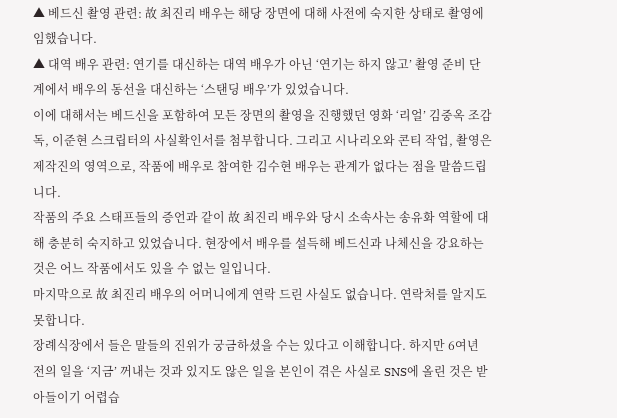▲ 베드신 촬영 관련: 故 최진리 배우는 해당 장면에 대해 사전에 숙지한 상태로 촬영에 임했습니다.
▲ 대역 배우 관련: 연기를 대신하는 대역 배우가 아닌 ‘연기는 하지 않고’ 촬영 준비 단계에서 배우의 동선을 대신하는 ‘스탠딩 배우’가 있었습니다.
이에 대해서는 베드신을 포함하여 모든 장면의 촬영을 진행했던 영화 ‘리얼’ 김중옥 조감독, 이준현 스크립터의 사실확인서를 첨부합니다. 그리고 시나리오와 콘티 작업, 촬영은 제작진의 영역으로, 작품에 배우로 참여한 김수현 배우는 관계가 없다는 점을 말씀드립니다.
작품의 주요 스태프들의 증언과 같이 故 최진리 배우와 당시 소속사는 송유화 역할에 대해 충분히 숙지하고 있었습니다. 현장에서 배우를 설득해 베드신과 나체신을 강요하는 것은 어느 작품에서도 있을 수 없는 일입니다.
마지막으로 故 최진리 배우의 어머니에게 연락 드린 사실도 없습니다. 연락처를 알지도 못합니다.
장례식장에서 들은 말들의 진위가 궁금하셨을 수는 있다고 이해합니다. 하지만 6여년 전의 일을 ‘지금’ 꺼내는 것과 있지도 않은 일을 본인이 겪은 사실로 SNS에 올린 것은 받아들이기 어렵습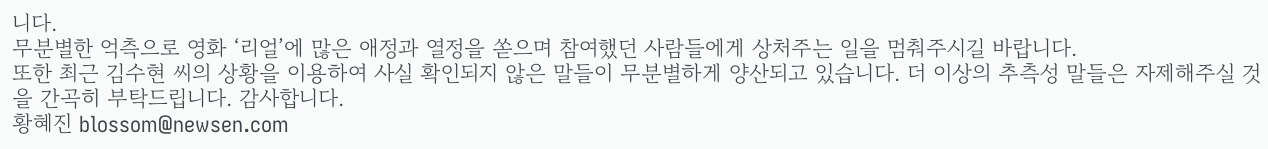니다.
무분별한 억측으로 영화 ‘리얼’에 많은 애정과 열정을 쏟으며 참여했던 사람들에게 상처주는 일을 멈춰주시길 바랍니다.
또한 최근 김수현 씨의 상황을 이용하여 사실 확인되지 않은 말들이 무분별하게 양산되고 있습니다. 더 이상의 추측성 말들은 자제해주실 것을 간곡히 부탁드립니다. 감사합니다.
황혜진 blossom@newsen.com